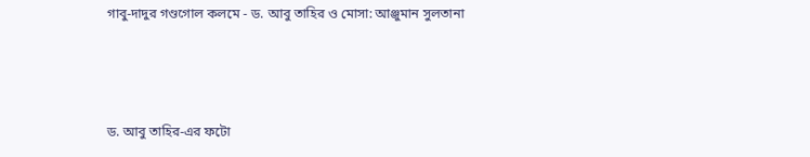গাবু-দাদুর গণ্ডগোল কলমে - ড. আবু তাহির ও মোসা: আঞ্জুমান সুলতানা



ড. আবু তাহির-এর ফটো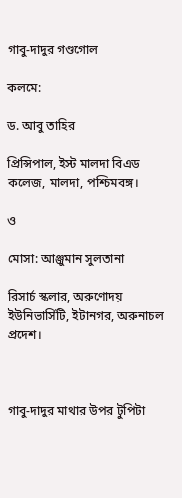গাবু-দাদুর গণ্ডগোল

কলমে:

ড. আবু তাহির

প্রিন্সিপাল, ইস্ট মালদা বিএড কলেজ, মালদা, পশ্চিমবঙ্গ।

ও

মোসা: আঞ্জুমান সুলতানা

রিসার্চ স্কলার, অরুণোদয় ইউনিভার্সিটি, ইটানগর, অরুনাচল প্রদেশ।



গাবু-দাদুর মাথার উপর টুপিটা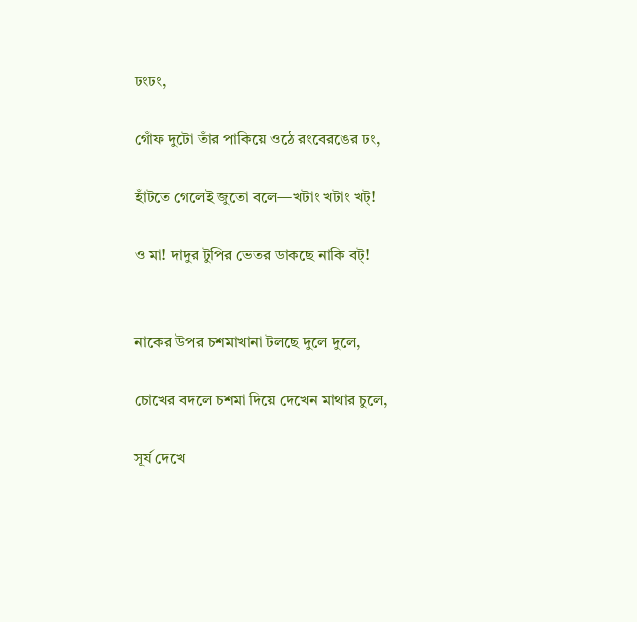ঢংঢং,

গোঁফ দুটো তাঁর পাকিয়ে ওঠে রংবেরঙের ঢং,

হাঁটতে গেলেই জুতো বলে—খটাং খটাং খট্!

ও মা! দাদুর টুপির ভেতর ডাকছে নাকি বট্!


নাকের উপর চশমাখানা টলছে দুলে দুলে,

চোখের বদলে চশমা দিয়ে দেখেন মাথার চুলে,

সূর্য দেখে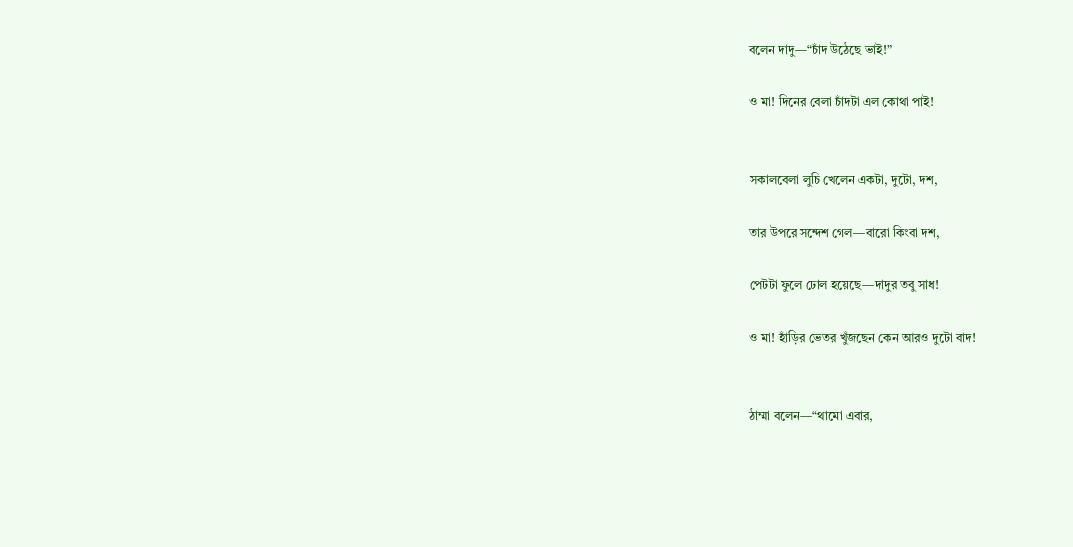বলেন দাদু—“চাঁদ উঠেছে ভাই!”

ও মা! দিনের বেলা চাঁদটা এল কোথা পাই!


সকালবেলা লুচি খেলেন একটা, দুটো, দশ,

তার উপরে সন্দেশ গেল—বারো কিংবা দশ,

পেটটা ফুলে ঢোল হয়েছে—দাদুর তবু সাধ!

ও মা! হাঁড়ির ভেতর খুঁজছেন কেন আরও দুটো বাদ!


ঠাম্মা বলেন—“থামো এবার,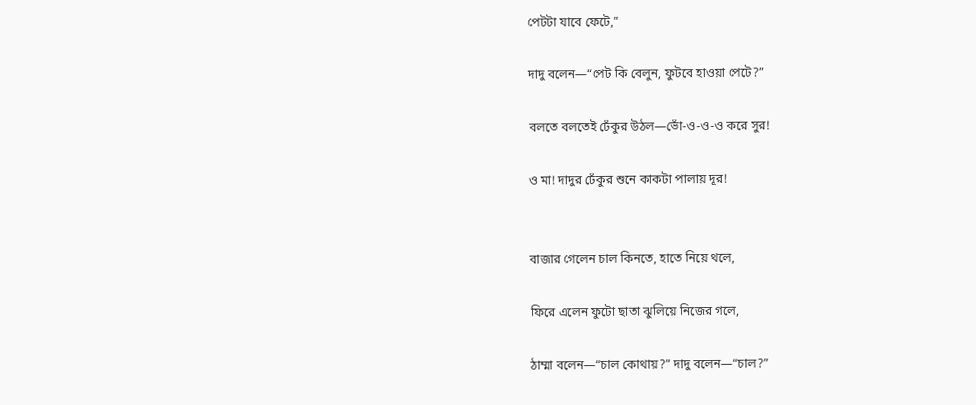পেটটা যাবে ফেটে,”

দাদু বলেন—“পেট কি বেলুন, ফুটবে হাওয়া পেটে?”

বলতে বলতেই ঢেঁকুর উঠল—ভোঁ-ও-ও-ও করে সুর!

ও মা! দাদুর ঢেঁকুর শুনে কাকটা পালায় দূর!


বাজার গেলেন চাল কিনতে, হাতে নিয়ে থলে,

ফিরে এলেন ফুটো ছাতা ঝুলিয়ে নিজের গলে,

ঠাম্মা বলেন—“চাল কোথায়?” দাদু বলেন—“চাল?”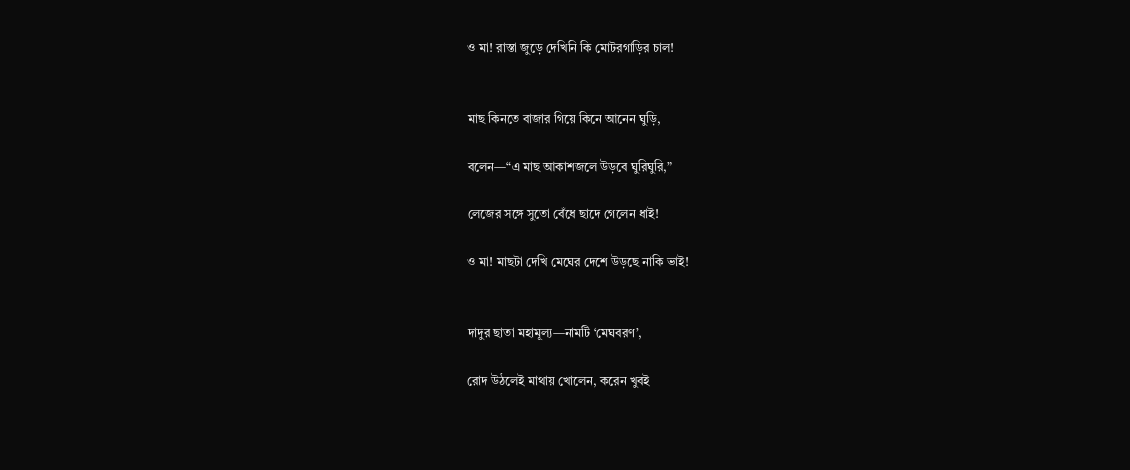ও মা! রাস্তা জুড়ে দেখিনি কি মোটরগাড়ির চাল!


মাছ কিনতে বাজার গিয়ে কিনে আনেন ঘুড়ি,

বলেন—“এ মাছ আকাশজলে উড়বে ঘুরিঘুরি,”

লেজের সঙ্গে সুতো বেঁধে ছাদে গেলেন ধাই!

ও মা! মাছটা দেখি মেঘের দেশে উড়ছে নাকি ভাই!


দাদুর ছাতা মহামূল্য—নামটি ‘মেঘবরণ’,

রোদ উঠলেই মাথায় খোলেন, করেন খুবই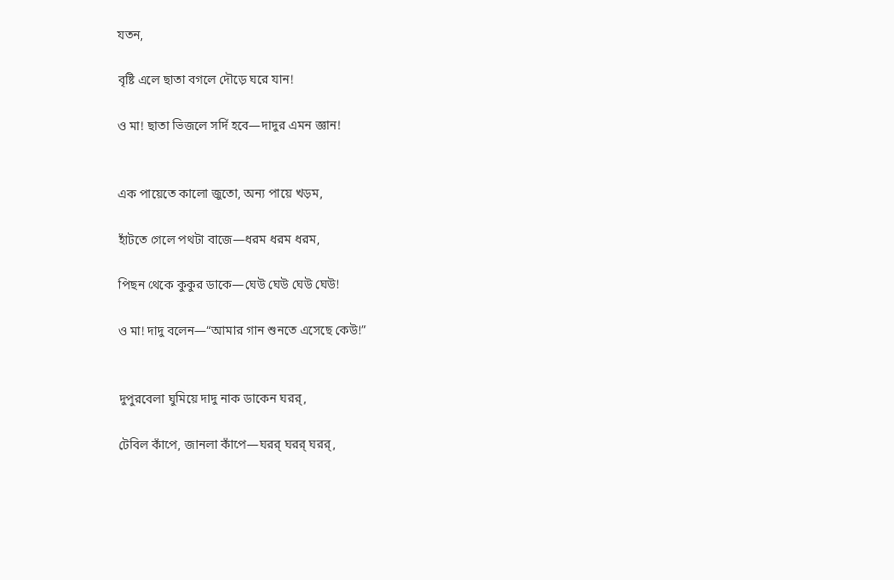যতন,

বৃষ্টি এলে ছাতা বগলে দৌড়ে ঘরে যান!

ও মা! ছাতা ভিজলে সর্দি হবে—দাদুর এমন জ্ঞান!


এক পায়েতে কালো জুতো, অন্য পায়ে খড়ম,

হাঁটতে গেলে পথটা বাজে—ধরম ধরম ধরম,

পিছন থেকে কুকুর ডাকে—ঘেউ ঘেউ ঘেউ ঘেউ!

ও মা! দাদু বলেন—“আমার গান শুনতে এসেছে কেউ!”


দুপুরবেলা ঘুমিয়ে দাদু নাক ডাকেন ঘরর্,

টেবিল কাঁপে, জানলা কাঁপে—ঘরর্ ঘরর্ ঘরর্,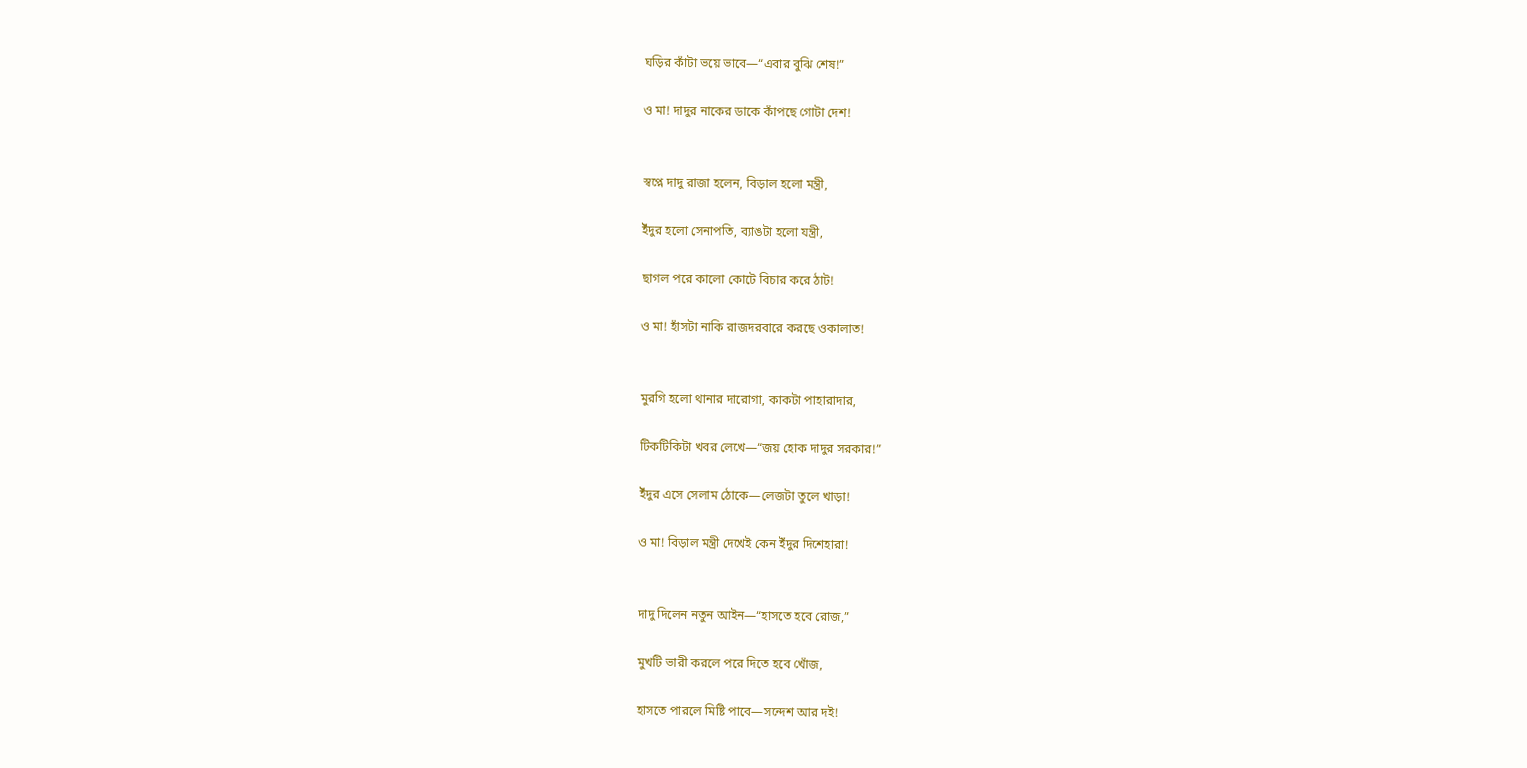ঘড়ির কাঁটা ভয়ে ভাবে—“এবার বুঝি শেষ!”

ও মা! দাদুর নাকের ডাকে কাঁপছে গোটা দেশ!


স্বপ্নে দাদু রাজা হলেন, বিড়াল হলো মন্ত্রী,

ইঁদুর হলো সেনাপতি, ব্যাঙটা হলো যন্ত্রী,

ছাগল পরে কালো কোটে বিচার করে ঠাট!

ও মা! হাঁসটা নাকি রাজদরবারে করছে ওকালাত!


মুরগি হলো থানার দারোগা, কাকটা পাহারাদার,

টিকটিকিটা খবর লেখে—“জয় হোক দাদুর সরকার!”

ইঁদুর এসে সেলাম ঠোকে—লেজটা তুলে খাড়া!

ও মা! বিড়াল মন্ত্রী দেখেই কেন ইঁদুর দিশেহারা!


দাদু দিলেন নতুন আইন—“হাসতে হবে রোজ,”

মুখটি ভারী করলে পরে দিতে হবে খোঁজ,

হাসতে পারলে মিষ্টি পাবে—সন্দেশ আর দই!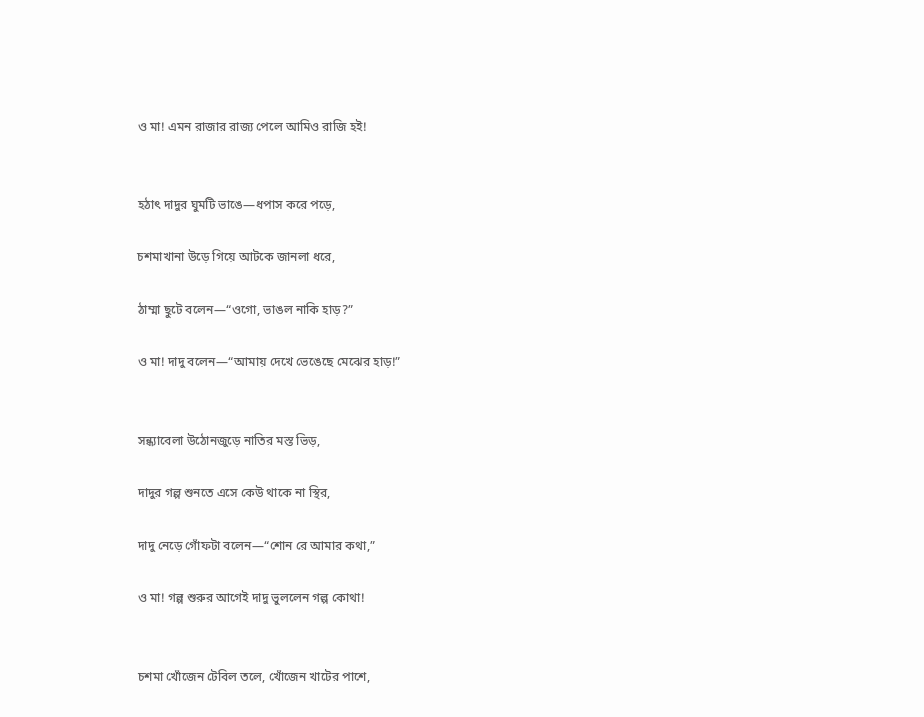ও মা! এমন রাজার রাজ্য পেলে আমিও রাজি হই!


হঠাৎ দাদুর ঘুমটি ভাঙে—ধপাস করে পড়ে,

চশমাখানা উড়ে গিয়ে আটকে জানলা ধরে,

ঠাম্মা ছুটে বলেন—“ওগো, ভাঙল নাকি হাড়?”

ও মা! দাদু বলেন—“আমায় দেখে ভেঙেছে মেঝের হাড়!”


সন্ধ্যাবেলা উঠোনজুড়ে নাতির মস্ত ভিড়,

দাদুর গল্প শুনতে এসে কেউ থাকে না স্থির,

দাদু নেড়ে গোঁফটা বলেন—“শোন রে আমার কথা,”

ও মা! গল্প শুরুর আগেই দাদু ভুললেন গল্প কোথা!


চশমা খোঁজেন টেবিল তলে, খোঁজেন খাটের পাশে,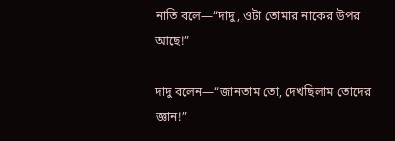নাতি বলে—“দাদু, ওটা তোমার নাকের উপর আছে!”

দাদু বলেন—“জানতাম তো, দেখছিলাম তোদের জ্ঞান!”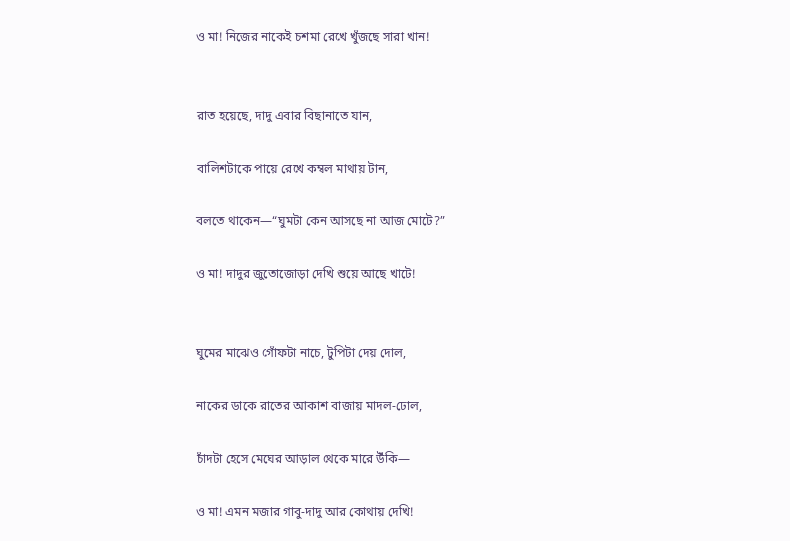ও মা! নিজের নাকেই চশমা রেখে খুঁজছে সারা খান!


রাত হয়েছে, দাদু এবার বিছানাতে যান,

বালিশটাকে পায়ে রেখে কম্বল মাথায় টান,

বলতে থাকেন—“ঘুমটা কেন আসছে না আজ মোটে?”

ও মা! দাদুর জুতোজোড়া দেখি শুয়ে আছে খাটে!


ঘুমের মাঝেও গোঁফটা নাচে, টুপিটা দেয় দোল,

নাকের ডাকে রাতের আকাশ বাজায় মাদল-ঢোল,

চাঁদটা হেসে মেঘের আড়াল থেকে মারে উঁকি—

ও মা! এমন মজার গাবু-দাদু আর কোথায় দেখি!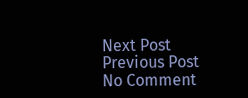Next Post Previous Post
No Comment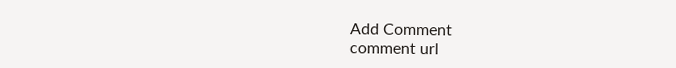Add Comment
comment url